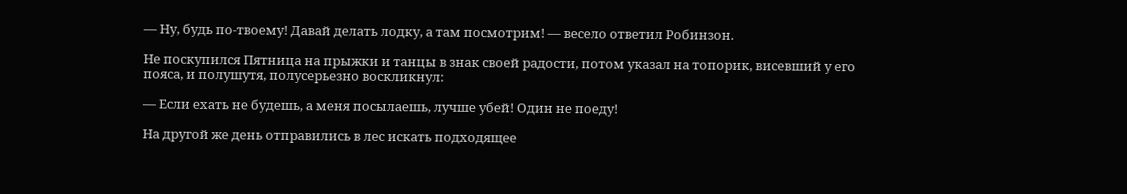— Ну, будь по-твоему! Давай делать лодку, а там посмотрим! — весело ответил Робинзон.

Не поскупился Пятница на прыжки и танцы в знак своей радости, потом указал на топорик, висевший у его пояса, и полушутя, полусерьезно воскликнул:

— Если ехать не будешь, а меня посылаешь, лучше убей! Один не поеду!

На другой же день отправились в лес искать подходящее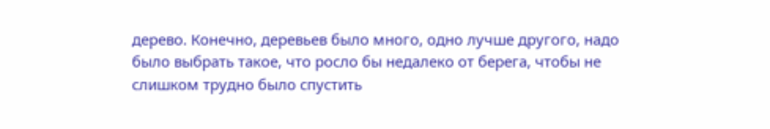дерево. Конечно, деревьев было много, одно лучше другого, надо было выбрать такое, что росло бы недалеко от берега, чтобы не слишком трудно было спустить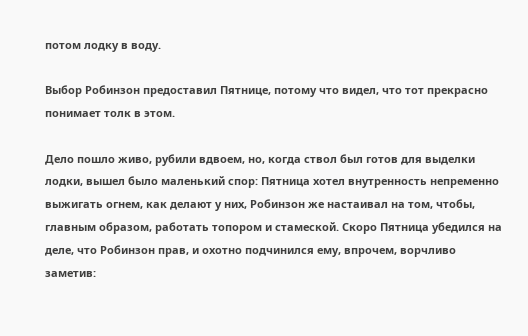потом лодку в воду.

Выбор Робинзон предоставил Пятнице, потому что видел, что тот прекрасно понимает толк в этом.

Дело пошло живо, рубили вдвоем, но, когда ствол был готов для выделки лодки, вышел было маленький спор: Пятница хотел внутренность непременно выжигать огнем, как делают у них, Робинзон же настаивал на том, чтобы, главным образом, работать топором и стамеской. Скоро Пятница убедился на деле, что Робинзон прав, и охотно подчинился ему, впрочем, ворчливо заметив: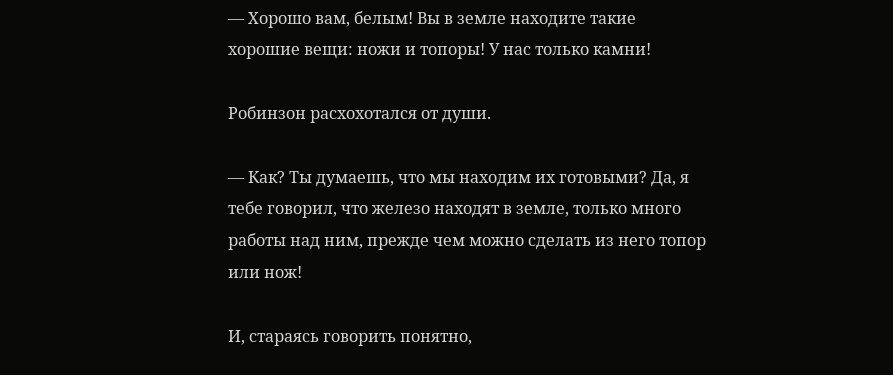— Хорошо вам, белым! Вы в земле находите такие хорошие вещи: ножи и топоры! У нас только камни!

Робинзон расхохотался от души.

— Как? Ты думаешь, что мы находим их готовыми? Да, я тебе говорил, что железо находят в земле, только много работы над ним, прежде чем можно сделать из него топор или нож!

И, стараясь говорить понятно,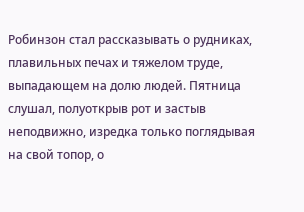Робинзон стал рассказывать о рудниках, плавильных печах и тяжелом труде, выпадающем на долю людей. Пятница слушал, полуоткрыв рот и застыв неподвижно, изредка только поглядывая на свой топор, о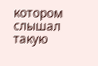котором слышал такую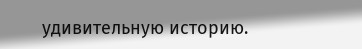удивительную историю.